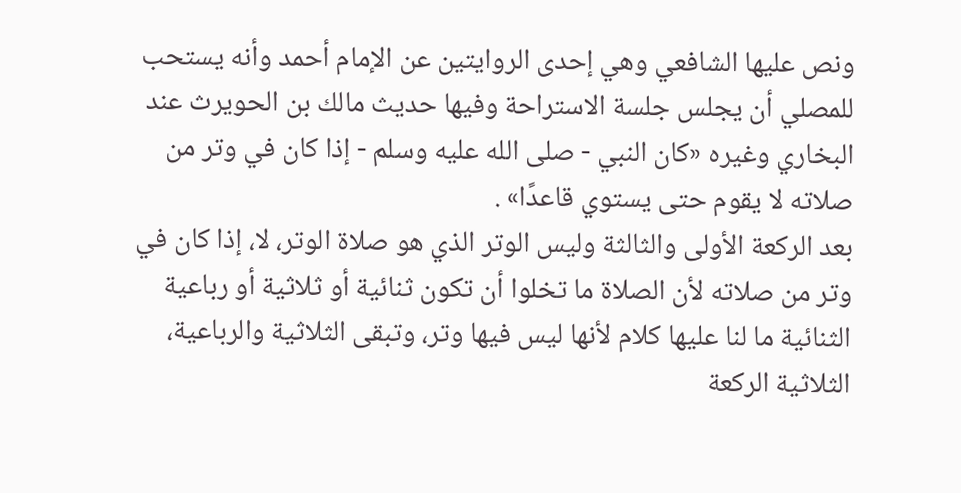ونص عليها الشافعي وهي إحدى الروايتين عن الإمام أحمد وأنه يستحب للمصلي أن يجلس جلسة الاستراحة وفيها حديث مالك بن الحويرث عند البخاري وغيره «كان النبي - صلى الله عليه وسلم - إذا كان في وتر من صلاته لا يقوم حتى يستوي قاعدًا» .
بعد الركعة الأولى والثالثة وليس الوتر الذي هو صلاة الوتر، لا، إذا كان في وتر من صلاته لأن الصلاة ما تخلوا أن تكون ثنائية أو ثلاثية أو رباعية الثنائية ما لنا عليها كلام لأنها ليس فيها وتر، وتبقى الثلاثية والرباعية، الثلاثية الركعة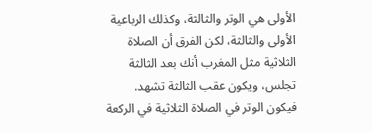الأولى هي الوتر والثالثة، وكذلك الرباعية الأولى والثالثة، لكن الفرق أن الصلاة الثلاثية مثل المغرب أنك بعد الثالثة تجلس، ويكون عقب الثالثة تشهد.
فيكون الوتر في الصلاة الثلاثية في الركعة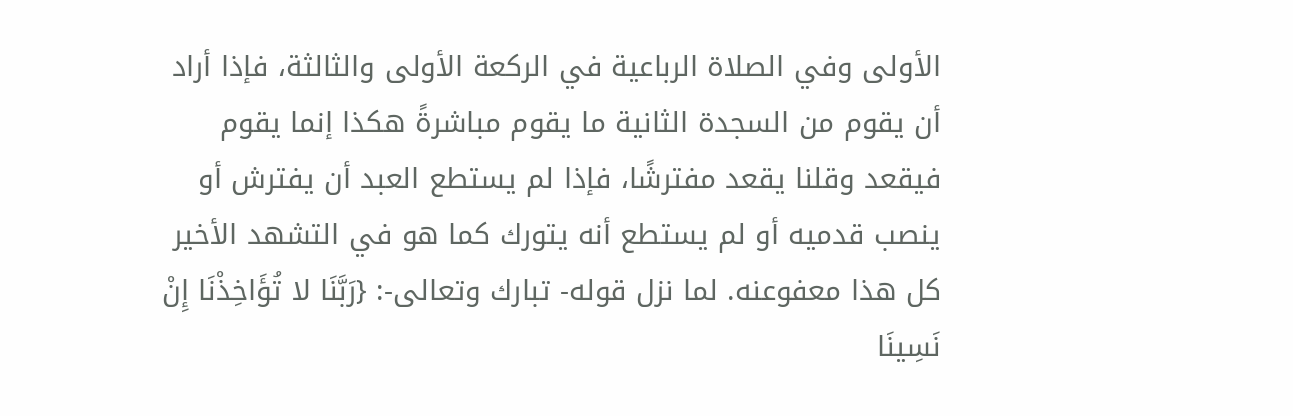الأولى وفي الصلاة الرباعية في الركعة الأولى والثالثة، فإذا أراد أن يقوم من السجدة الثانية ما يقوم مباشرةً هكذا إنما يقوم فيقعد وقلنا يقعد مفترشًا، فإذا لم يستطع العبد أن يفترش أو ينصب قدميه أو لم يستطع أنه يتورك كما هو في التشهد الأخير كل هذا معفوعنه. لما نزل قوله- تبارك وتعالى-: {رَبَّنَا لا تُؤَاخِذْنَا إِنْ نَسِينَا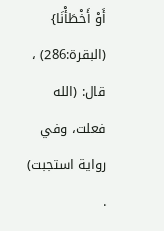أَوْ أَخْطَأْنَا} (البقرة:286) ، قال: (الله فعلت، وفي رواية استجبت) .